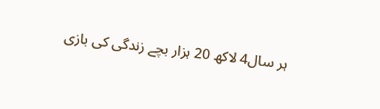ہر سال4 لاکھ 20 ہزار بچے زندگی کی بازی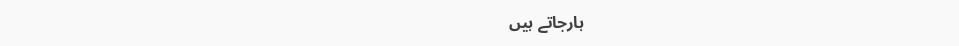ہارجاتے ہیں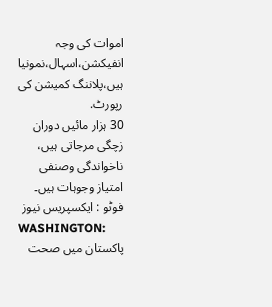اموات کی وجہ انفیکشن،اسہال،نمونیا ہیں،پلاننگ کمیشن کی رپورٹ.
30 ہزار مائیں دوران زچگی مرجاتی ہیں، ناخواندگی وصنفی امتیاز وجوہات ہیں۔ فوٹو : ایکسپریس نیوز
WASHINGTON:
پاکستان میں صحت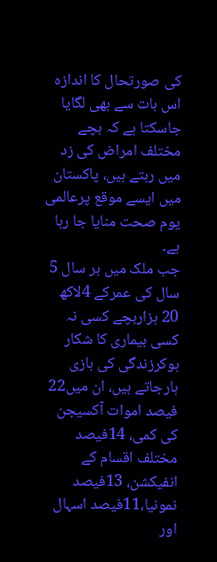کی صورتحال کا اندازہ اس بات سے بھی لگایا جاسکتا ہے کہ بچے مختلف امراض کی زد میں رہتے ہیں، پاکستان میں ایسے موقع پرعالمی یوم صحت منایا جا رہا ہے۔
جب ملک میں ہر سال 5 سال کی عمرکے 4لاکھ 20 ہزاربچے کسی نہ کسی بیماری کا شکار ہوکرزندگی کی بازی ہارجاتے ہیں، ان میں22 فیصد اموات آکسیجن کی کمی، 14فیصد مختلف اقسام کے انفیکشن، 13فیصد نمونیا،11فیصد اسہال اور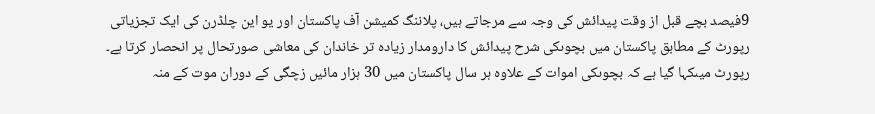9فیصد بچے قبل از وقت پیدائش کی وجہ سے مرجاتے ہیں، پلاننگ کمیشن آف پاکستان اور یو این چلڈرن کی ایک تجزیاتی رپورٹ کے مطابق پاکستان میں بچوںکی شرح پیدائش کا دارومدار زیادہ تر خاندان کی معاشی صورتحال پر انحصار کرتا ہے۔
رپورٹ میںکہا گیا ہے کہ بچوںکی اموات کے علاوہ ہر سال پاکستان میں 30 ہزار مائیں زچگی کے دوران موت کے منہ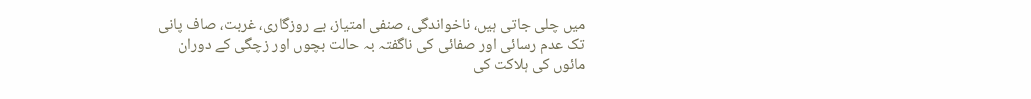میں چلی جاتی ہیں، ناخواندگی، صنفی امتیاز، بے روزگاری، غربت، صاف پانی تک عدم رسائی اور صفائی کی ناگفتہ بہ حالت بچوں اور زچگی کے دوران مائوں کی ہلاکت کی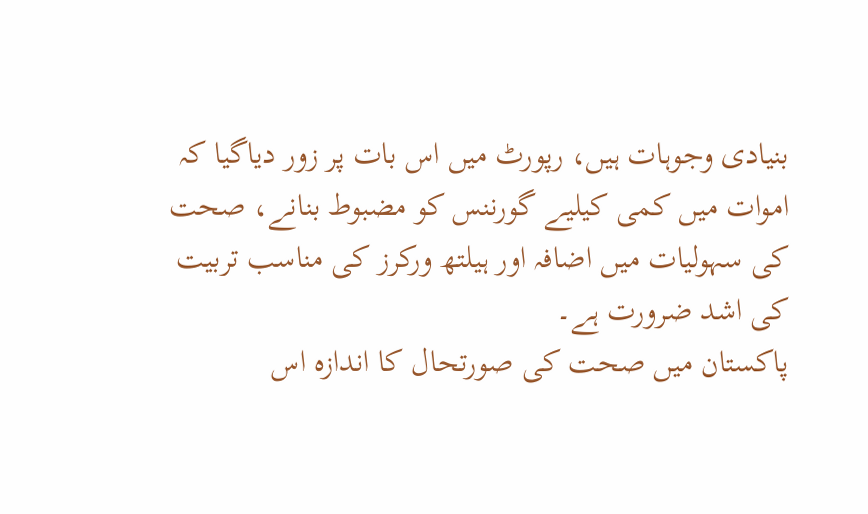بنیادی وجوہات ہیں، رپورٹ میں اس بات پر زور دیاگیا کہ اموات میں کمی کیلیے گورننس کو مضبوط بنانے، صحت کی سہولیات میں اضافہ اور ہیلتھ ورکرز کی مناسب تربیت کی اشد ضرورت ہے۔
پاکستان میں صحت کی صورتحال کا اندازہ اس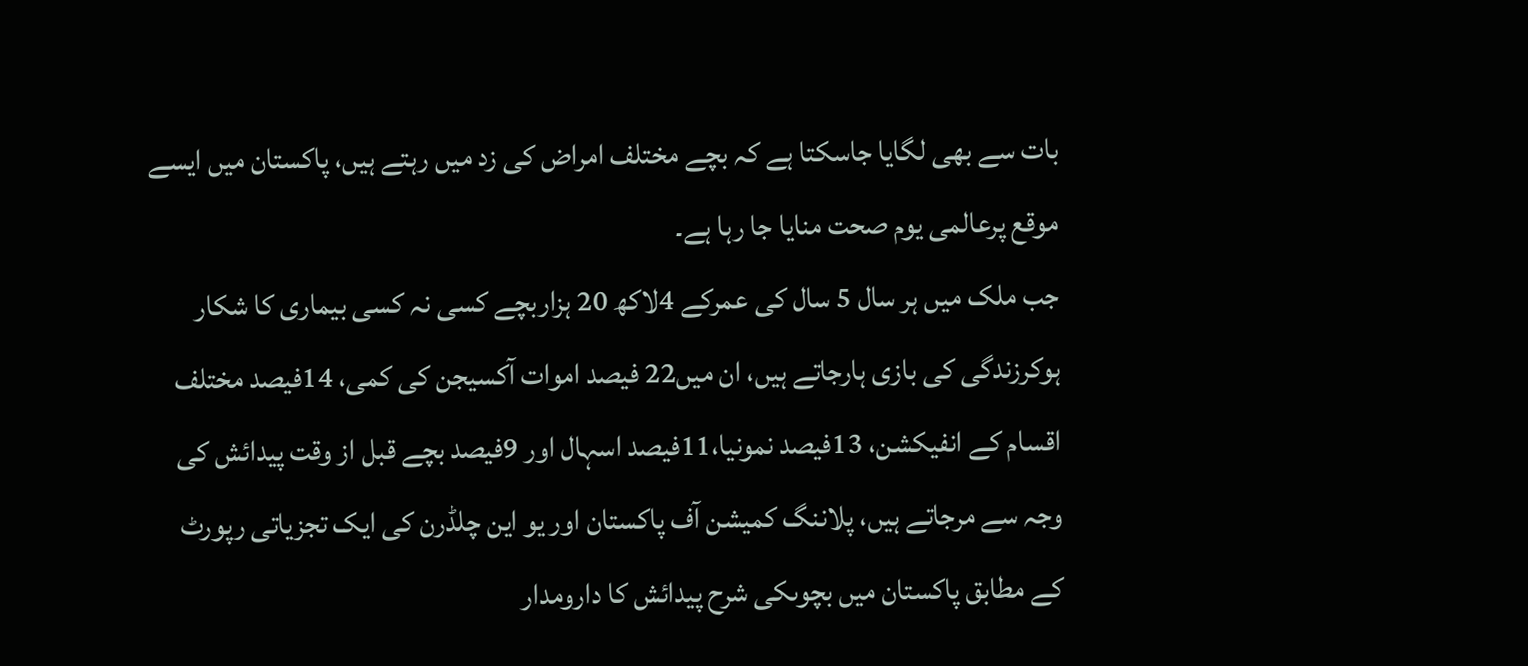بات سے بھی لگایا جاسکتا ہے کہ بچے مختلف امراض کی زد میں رہتے ہیں، پاکستان میں ایسے موقع پرعالمی یوم صحت منایا جا رہا ہے۔
جب ملک میں ہر سال 5 سال کی عمرکے 4لاکھ 20 ہزاربچے کسی نہ کسی بیماری کا شکار ہوکرزندگی کی بازی ہارجاتے ہیں، ان میں22 فیصد اموات آکسیجن کی کمی، 14فیصد مختلف اقسام کے انفیکشن، 13فیصد نمونیا،11فیصد اسہال اور 9فیصد بچے قبل از وقت پیدائش کی وجہ سے مرجاتے ہیں، پلاننگ کمیشن آف پاکستان اور یو این چلڈرن کی ایک تجزیاتی رپورٹ کے مطابق پاکستان میں بچوںکی شرح پیدائش کا دارومدار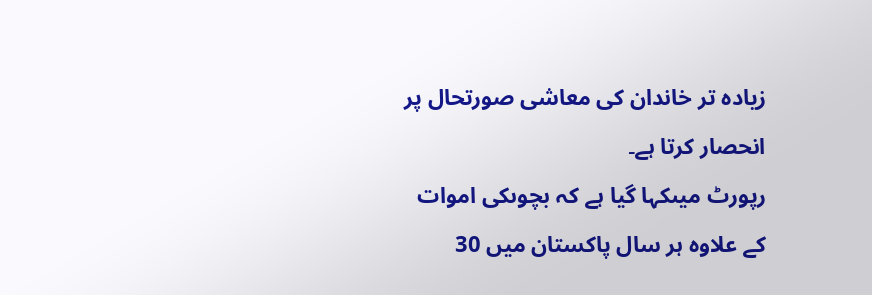زیادہ تر خاندان کی معاشی صورتحال پر انحصار کرتا ہے۔
رپورٹ میںکہا گیا ہے کہ بچوںکی اموات کے علاوہ ہر سال پاکستان میں 30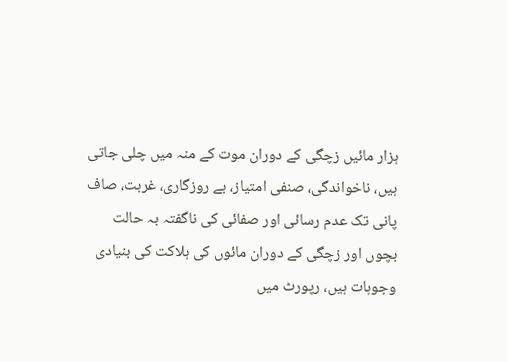ہزار مائیں زچگی کے دوران موت کے منہ میں چلی جاتی ہیں، ناخواندگی، صنفی امتیاز، بے روزگاری، غربت، صاف پانی تک عدم رسائی اور صفائی کی ناگفتہ بہ حالت بچوں اور زچگی کے دوران مائوں کی ہلاکت کی بنیادی وجوہات ہیں، رپورٹ میں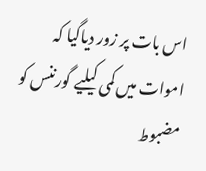اس بات پر زور دیاگیا کہ اموات میں کمی کیلیے گورننس کو مضبوط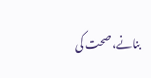بنانے، صحت کی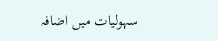سہولیات میں اضافہ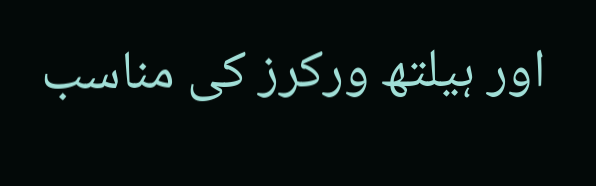اور ہیلتھ ورکرز کی مناسب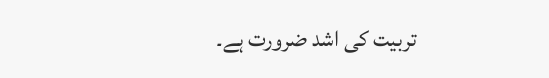تربیت کی اشد ضرورت ہے۔